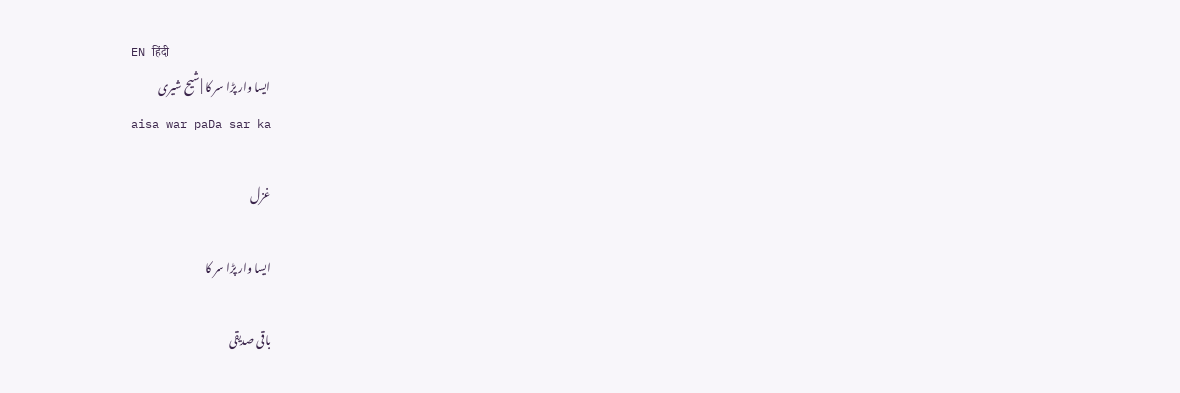EN हिंदी
ایسا وار پڑا سر کا | شیح شیری
aisa war paDa sar ka

غزل

ایسا وار پڑا سر کا

باقی صدیقی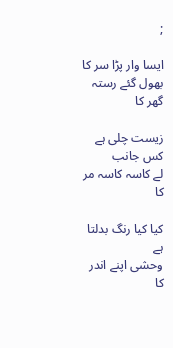;

ایسا وار پڑا سر کا
بھول گئے رستہ گھر کا

زیست چلی ہے کس جانب
لے کاسہ کاسہ مر کا

کیا کیا رنگ بدلتا ہے
وحشی اپنے اندر کا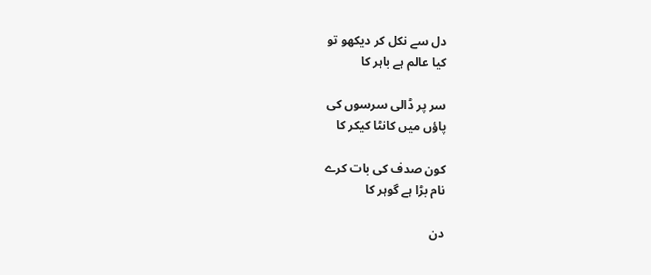دل سے نکل کر دیکھو تو
کیا عالم ہے باہر کا

سر پر ڈالی سرسوں کی
پاؤں میں کانٹا کیکر کا

کون صدف کی بات کرے
نام بڑا ہے گوہر کا

دن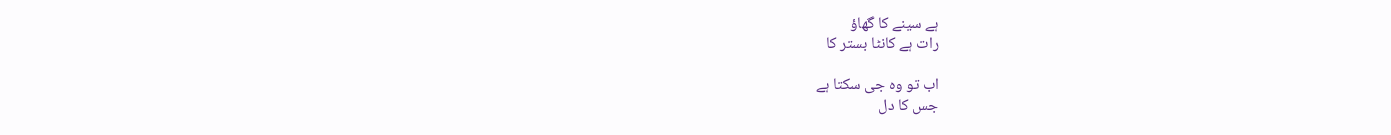ہے سینے کا گھاؤ
رات ہے کانٹا بستر کا

اب تو وہ جی سکتا ہے
جس کا دل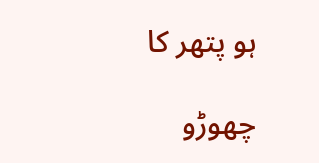ہو پتھر کا

چھوڑو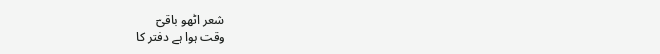شعر اٹھو باقیؔ
وقت ہوا ہے دفتر کا